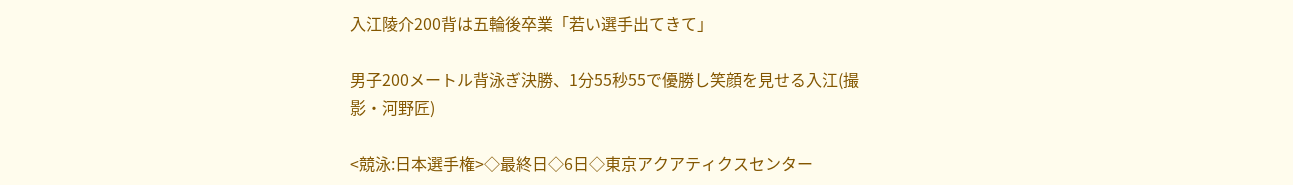入江陵介200背は五輪後卒業「若い選手出てきて」

男子200メートル背泳ぎ決勝、1分55秒55で優勝し笑顔を見せる入江(撮影・河野匠)

<競泳:日本選手権>◇最終日◇6日◇東京アクアティクスセンター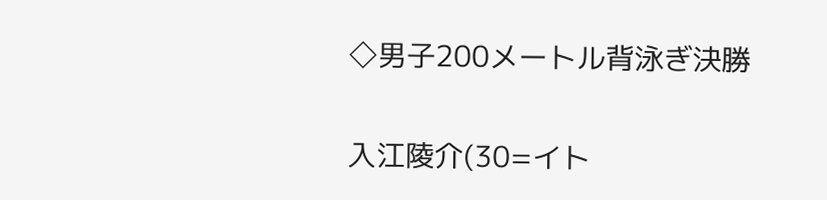◇男子200メートル背泳ぎ決勝

入江陵介(30=イト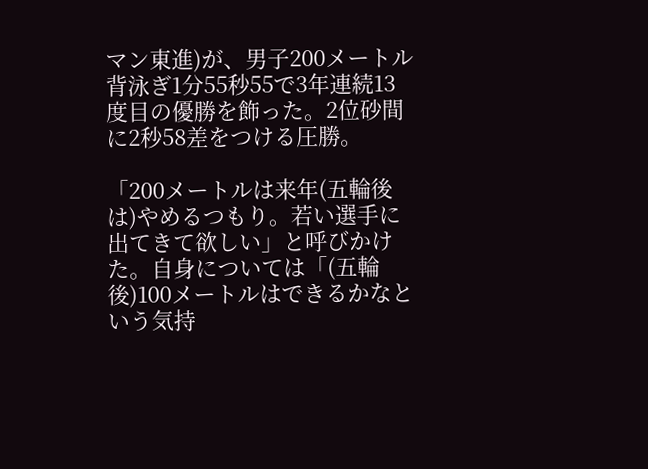マン東進)が、男子200メートル背泳ぎ1分55秒55で3年連続13度目の優勝を飾った。2位砂間に2秒58差をつける圧勝。

「200メートルは来年(五輪後は)やめるつもり。若い選手に出てきて欲しい」と呼びかけた。自身については「(五輪後)100メートルはできるかなという気持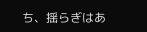ち、揺らぎはあ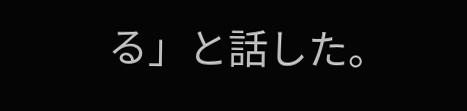る」と話した。